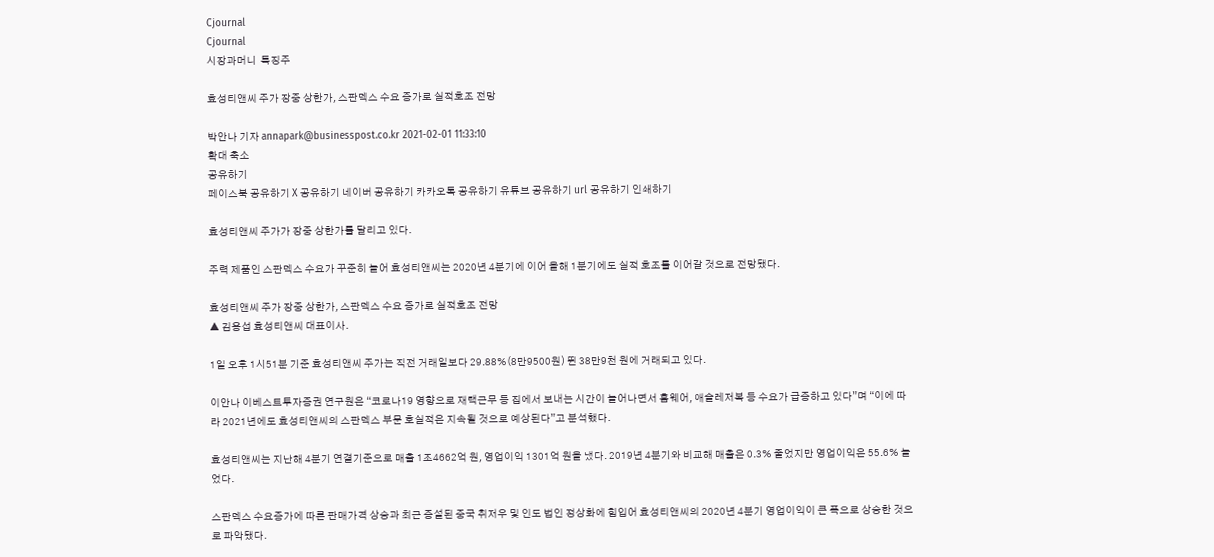Cjournal
Cjournal
시장과머니  특징주

효성티앤씨 주가 장중 상한가, 스판덱스 수요 증가로 실적호조 전망

박안나 기자 annapark@businesspost.co.kr 2021-02-01 11:33:10
확대 축소
공유하기
페이스북 공유하기 X 공유하기 네이버 공유하기 카카오톡 공유하기 유튜브 공유하기 url 공유하기 인쇄하기

효성티앤씨 주가가 장중 상한가를 달리고 있다.

주력 제품인 스판덱스 수요가 꾸준히 늘어 효성티앤씨는 2020년 4분기에 이어 올해 1분기에도 실적 호조를 이어갈 것으로 전망됐다.

효성티앤씨 주가 장중 상한가, 스판덱스 수요 증가로 실적호조 전망
▲ 김용섭 효성티앤씨 대표이사.

1일 오후 1시51분 기준 효성티앤씨 주가는 직전 거래일보다 29.88%(8만9500원) 뛴 38만9천 원에 거래되고 있다.

이안나 이베스트투자증권 연구원은 “코로나19 영향으로 재택근무 등 집에서 보내는 시간이 늘어나면서 홈웨어, 애슬레저복 등 수요가 급증하고 있다”며 “이에 따라 2021년에도 효성티앤씨의 스판덱스 부문 호실적은 지속될 것으로 예상된다”고 분석했다.

효성티앤씨는 지난해 4분기 연결기준으로 매출 1조4662억 원, 영업이익 1301억 원을 냈다. 2019년 4분기와 비교해 매출은 0.3% 줄었지만 영업이익은 55.6% 늘었다.

스판덱스 수요증가에 따른 판매가격 상승과 최근 증설된 중국 취저우 및 인도 법인 정상화에 힘입어 효성티앤씨의 2020년 4분기 영업이익이 큰 폭으로 상승한 것으로 파악됐다.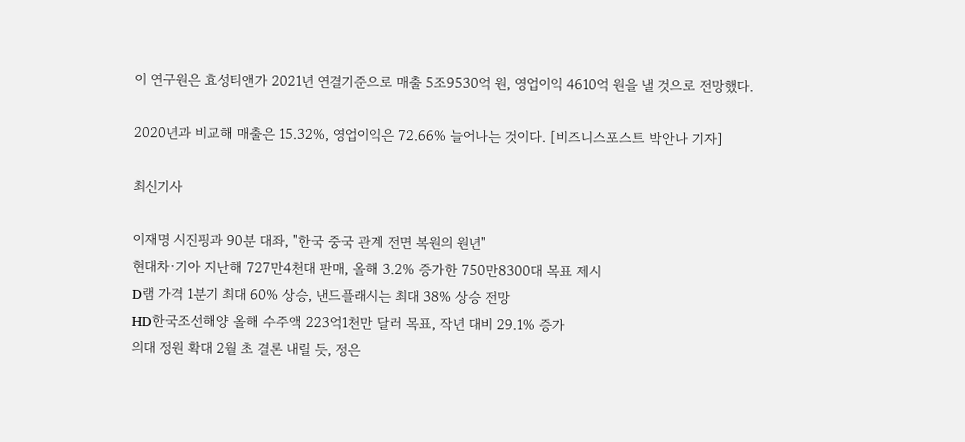이 연구원은 효성티앤가 2021년 연결기준으로 매출 5조9530억 원, 영업이익 4610억 원을 낼 것으로 전망했다.

2020년과 비교해 매출은 15.32%, 영업이익은 72.66% 늘어나는 것이다. [비즈니스포스트 박안나 기자]

최신기사

이재명 시진핑과 90분 대좌, "한국 중국 관계 전면 복원의 원년"
현대차·기아 지난해 727만4천대 판매, 올해 3.2% 증가한 750만8300대 목표 제시
D램 가격 1분기 최대 60% 상승, 낸드플래시는 최대 38% 상승 전망
HD한국조선해양 올해 수주액 223억1천만 달러 목표, 작년 대비 29.1% 증가
의대 정원 확대 2월 초 결론 내릴 듯, 정은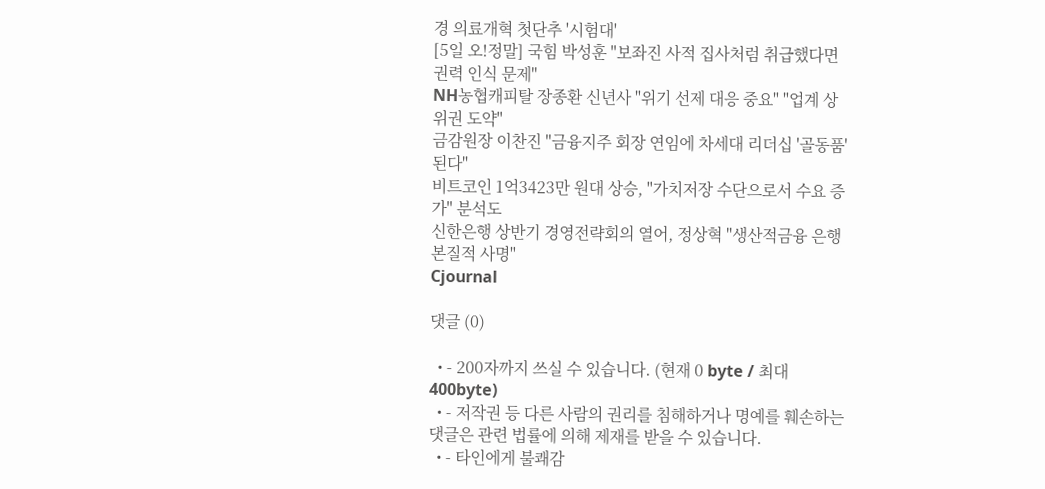경 의료개혁 첫단추 '시험대'
[5일 오!정말] 국힘 박성훈 "보좌진 사적 집사처럼 취급했다면 권력 인식 문제"
NH농협캐피탈 장종환 신년사 "위기 선제 대응 중요" "업계 상위권 도약"
금감원장 이찬진 "금융지주 회장 연임에 차세대 리더십 '골동품' 된다"
비트코인 1억3423만 원대 상승, "가치저장 수단으로서 수요 증가" 분석도
신한은행 상반기 경영전략회의 열어, 정상혁 "생산적금융 은행 본질적 사명"
Cjournal

댓글 (0)

  • - 200자까지 쓰실 수 있습니다. (현재 0 byte / 최대 400byte)
  • - 저작권 등 다른 사람의 권리를 침해하거나 명예를 훼손하는 댓글은 관련 법률에 의해 제재를 받을 수 있습니다.
  • - 타인에게 불쾌감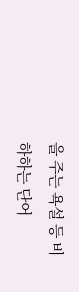을 주는 욕설 등 비하하는 단어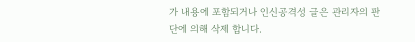가 내용에 포함되거나 인신공격성 글은 관리자의 판단에 의해 삭제 합니다.